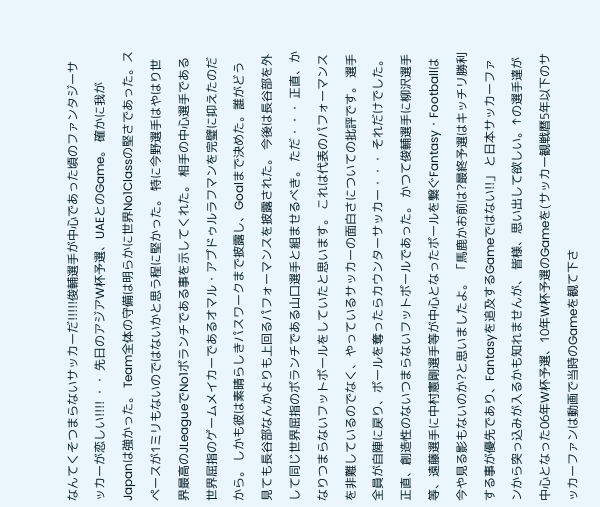なんてくそつまらないサッカーだ!!!!!俊輔選手が中心であった頃のファンタジーサッカーが恋しい!!!! ・・ 先日のアジアW杯予選、UAEとのGame。 確かに我がJapanは強かった。 Team全体の守備は明らかに世界No1Classの堅さであった。スペースが1ミリもないのではないかと思う程に堅かった。 特に今野選手はやはり世界最高のJLeagueでNo1ボランチである事を示してくれた。 相手の中心選手である世界屈指のゲームメイカーであるオマル・アブドゥルラフマンを完璧に抑えたのだから。 しかも彼は素晴らしきパスワークまで披露し、Goalまで決めた。誰がどう見ても長谷部なんかよりも上回るパフォーマンスを披露された。 今後は長谷部を外して同じ世界屈指のボランチである山口選手と組ませるべき。 ただ・・・ 正直、かなりつまらないフットボールをしていたと思います。 これは代表のパフォーマンスを非難しているのでなく、やっているサッカーの面白さについての批評です。 選手全員が自陣に戻り、ボールを奪ったらカウンターサッカー・・・ それだけでした。 正直、創造性のないつまらないフットボールであった。 かつて俊輔選手に柳沢選手等、遠藤選手に中村憲剛選手等が中心となったボールを繋ぐFantasy・Footballは今や見る影もないのか?と思いましたよ。 「馬鹿かお前は?最終予選はキッチリ勝利する事が優先であり、Fantasyを追及するGameではない!!」 と日本サッカーファンから突っ込みが入るかも知れませんが、 皆様、思い出して欲しい。↑の選手達が中心となった06年W杯予選、10年W杯予選のGameを(サッカー観戦暦5年以下のサッカーファンは動画で当時のGameを観て下さ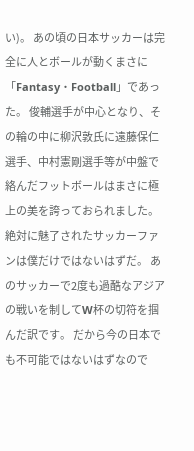い)。 あの頃の日本サッカーは完全に人とボールが動くまさに「Fantasy・Football」であった。 俊輔選手が中心となり、その輪の中に柳沢敦氏に遠藤保仁選手、中村憲剛選手等が中盤で絡んだフットボールはまさに極上の美を誇っておられました。 絶対に魅了されたサッカーファンは僕だけではないはずだ。 あのサッカーで2度も過酷なアジアの戦いを制してW杯の切符を掴んだ訳です。 だから今の日本でも不可能ではないはずなので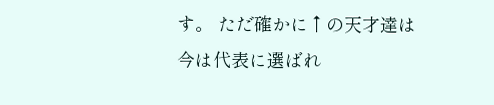す。 ただ確かに↑の天才達は今は代表に選ばれ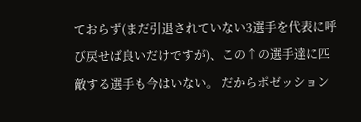ておらず(まだ引退されていない3選手を代表に呼び戻せば良いだけですが)、この↑の選手達に匹敵する選手も今はいない。 だからポゼッション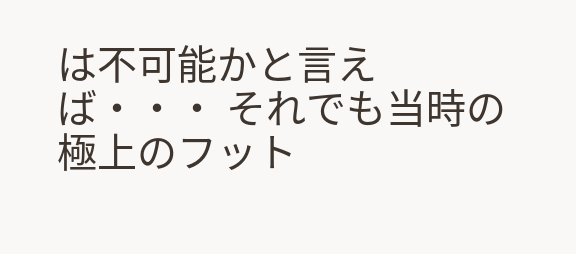は不可能かと言えば・・・ それでも当時の極上のフット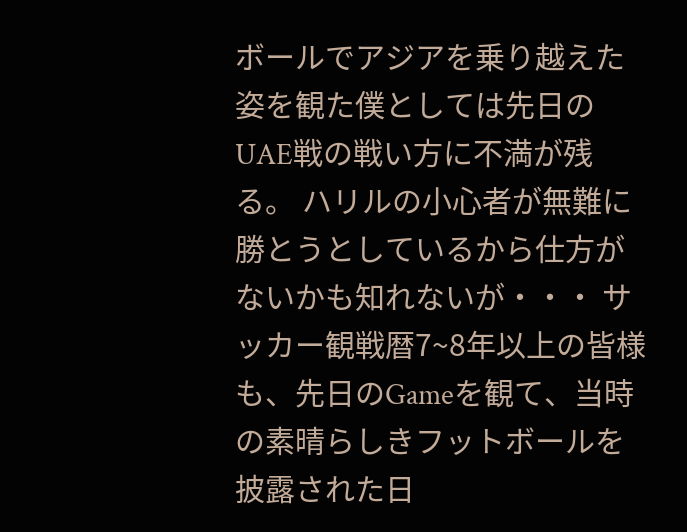ボールでアジアを乗り越えた姿を観た僕としては先日のUAE戦の戦い方に不満が残る。 ハリルの小心者が無難に勝とうとしているから仕方がないかも知れないが・・・ サッカー観戦暦7~8年以上の皆様も、先日のGameを観て、当時の素晴らしきフットボールを披露された日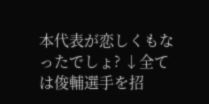本代表が恋しくもなったでしょ? ↓全ては俊輔選手を招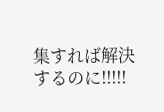集すれば解決するのに!!!!!